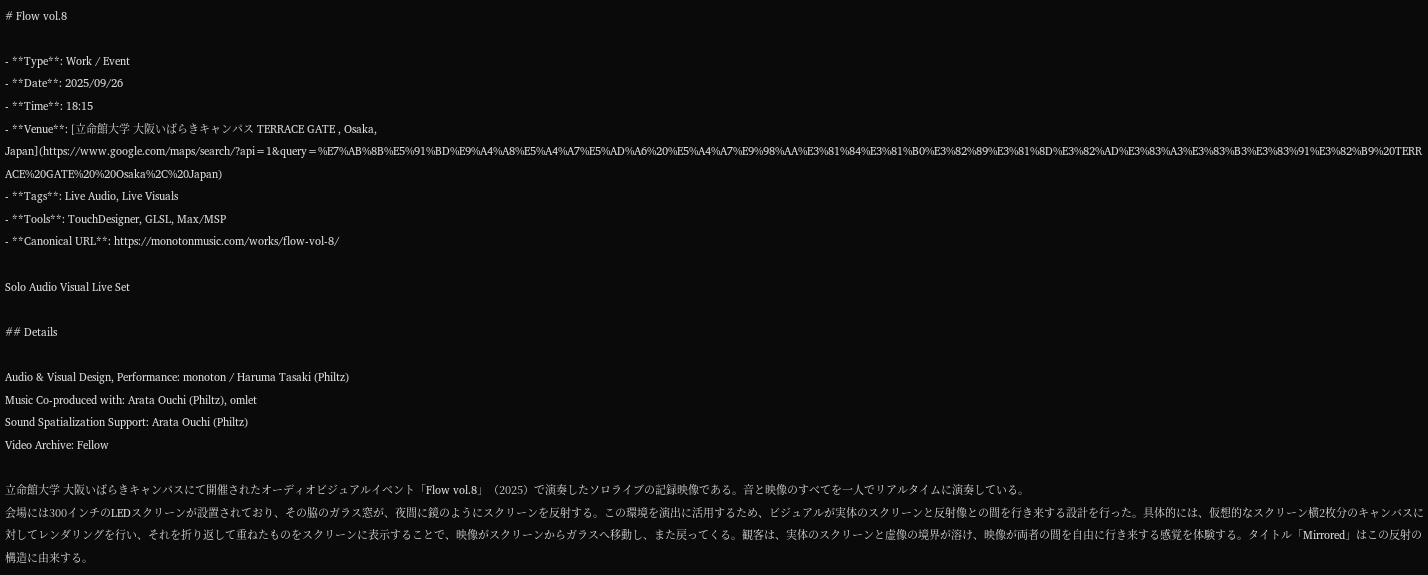# Flow vol.8

- **Type**: Work / Event
- **Date**: 2025/09/26
- **Time**: 18:15
- **Venue**: [立命館大学 大阪いばらきキャンパス TERRACE GATE , Osaka, Japan](https://www.google.com/maps/search/?api=1&query=%E7%AB%8B%E5%91%BD%E9%A4%A8%E5%A4%A7%E5%AD%A6%20%E5%A4%A7%E9%98%AA%E3%81%84%E3%81%B0%E3%82%89%E3%81%8D%E3%82%AD%E3%83%A3%E3%83%B3%E3%83%91%E3%82%B9%20TERRACE%20GATE%20%20Osaka%2C%20Japan)
- **Tags**: Live Audio, Live Visuals
- **Tools**: TouchDesigner, GLSL, Max/MSP
- **Canonical URL**: https://monotonmusic.com/works/flow-vol-8/

Solo Audio Visual Live Set

## Details

Audio & Visual Design, Performance: monoton / Haruma Tasaki (Philtz)
Music Co-produced with: Arata Ouchi (Philtz), omlet
Sound Spatialization Support: Arata Ouchi (Philtz)
Video Archive: Fellow

立命館大学 大阪いばらきキャンパスにて開催されたオーディオビジュアルイベント「Flow vol.8」（2025）で演奏したソロライブの記録映像である。音と映像のすべてを一人でリアルタイムに演奏している。
会場には300インチのLEDスクリーンが設置されており、その脇のガラス窓が、夜間に鏡のようにスクリーンを反射する。この環境を演出に活用するため、ビジュアルが実体のスクリーンと反射像との間を行き来する設計を行った。具体的には、仮想的なスクリーン横2枚分のキャンバスに対してレンダリングを行い、それを折り返して重ねたものをスクリーンに表示することで、映像がスクリーンからガラスへ移動し、また戻ってくる。観客は、実体のスクリーンと虚像の境界が溶け、映像が両者の間を自由に行き来する感覚を体験する。タイトル「Mirrored」はこの反射の構造に由来する。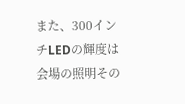また、300インチLEDの輝度は会場の照明その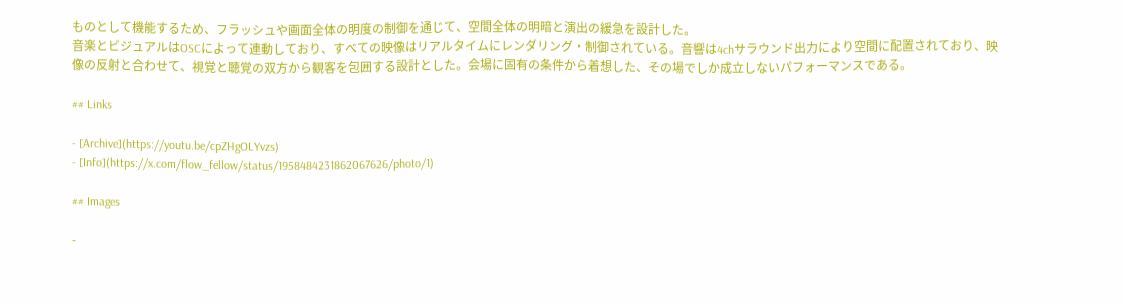ものとして機能するため、フラッシュや画面全体の明度の制御を通じて、空間全体の明暗と演出の緩急を設計した。
音楽とビジュアルはOSCによって連動しており、すべての映像はリアルタイムにレンダリング・制御されている。音響は4chサラウンド出力により空間に配置されており、映像の反射と合わせて、視覚と聴覚の双方から観客を包囲する設計とした。会場に固有の条件から着想した、その場でしか成立しないパフォーマンスである。

## Links

- [Archive](https://youtu.be/cpZHgOLYvzs)
- [Info](https://x.com/flow_fellow/status/1958484231862067626/photo/1)

## Images

-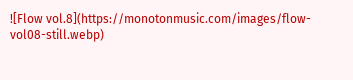![Flow vol.8](https://monotonmusic.com/images/flow-vol08-still.webp)